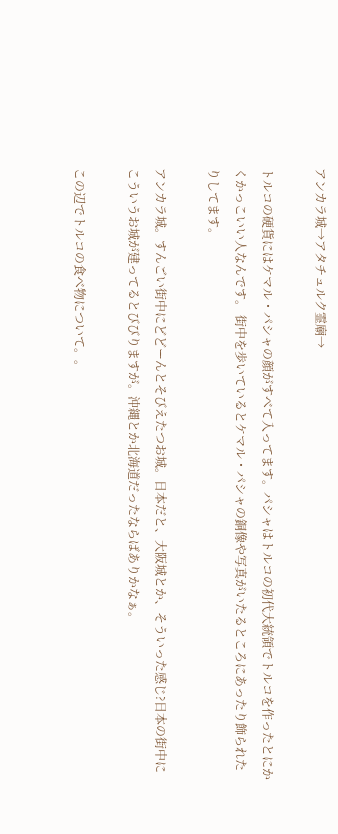アンカラ城→アタチュルク霊廟→

トルコの硬貨にはケマル・パシャの顔がすべて入ってます。パシャはトルコの初代大統領でトルコを作ったとにかくかっこいい人なんです。 街中を歩いているとケマル・パシャの銅像や写真がいたるところにあったり飾られたりしてます。

アンカラ城。すんごい街中にどどーんとそびえたつお城。日本だと、大阪城とか、そういった感じ?日本の街中にこういうお城が建ってるとびびりますが。沖縄とか北海道だったならばありかなぁ。

この辺でトルコの食べ物について。。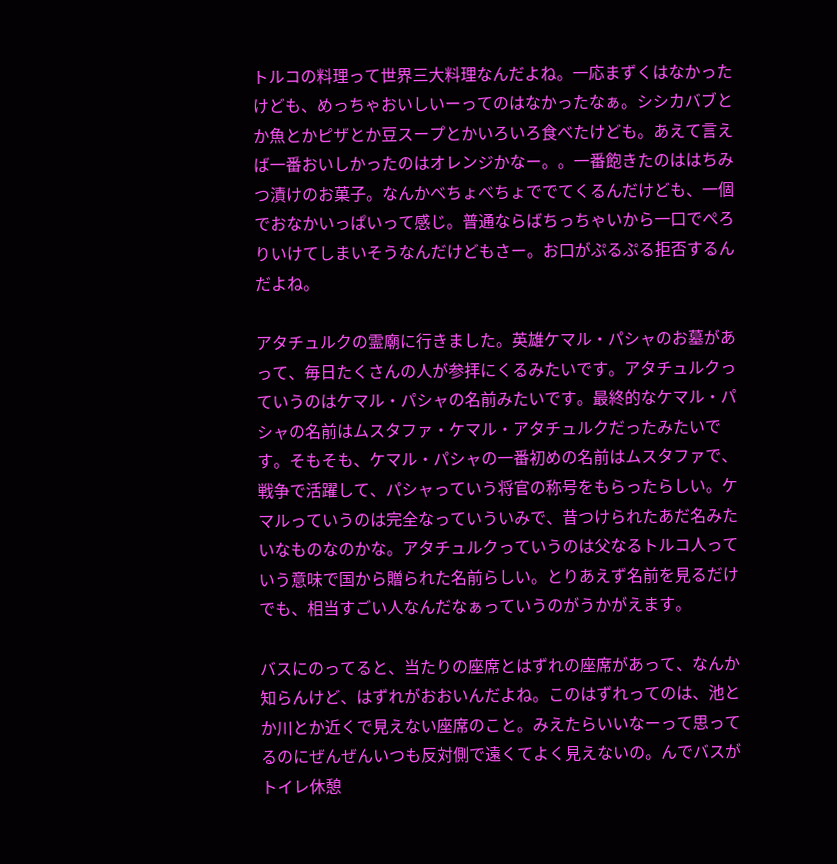トルコの料理って世界三大料理なんだよね。一応まずくはなかったけども、めっちゃおいしいーってのはなかったなぁ。シシカバブとか魚とかピザとか豆スープとかいろいろ食べたけども。あえて言えば一番おいしかったのはオレンジかなー。。一番飽きたのははちみつ漬けのお菓子。なんかべちょべちょででてくるんだけども、一個でおなかいっぱいって感じ。普通ならばちっちゃいから一口でぺろりいけてしまいそうなんだけどもさー。お口がぷるぷる拒否するんだよね。

アタチュルクの霊廟に行きました。英雄ケマル・パシャのお墓があって、毎日たくさんの人が参拝にくるみたいです。アタチュルクっていうのはケマル・パシャの名前みたいです。最終的なケマル・パシャの名前はムスタファ・ケマル・アタチュルクだったみたいです。そもそも、ケマル・パシャの一番初めの名前はムスタファで、戦争で活躍して、パシャっていう将官の称号をもらったらしい。ケマルっていうのは完全なっていういみで、昔つけられたあだ名みたいなものなのかな。アタチュルクっていうのは父なるトルコ人っていう意味で国から贈られた名前らしい。とりあえず名前を見るだけでも、相当すごい人なんだなぁっていうのがうかがえます。

バスにのってると、当たりの座席とはずれの座席があって、なんか知らんけど、はずれがおおいんだよね。このはずれってのは、池とか川とか近くで見えない座席のこと。みえたらいいなーって思ってるのにぜんぜんいつも反対側で遠くてよく見えないの。んでバスがトイレ休憩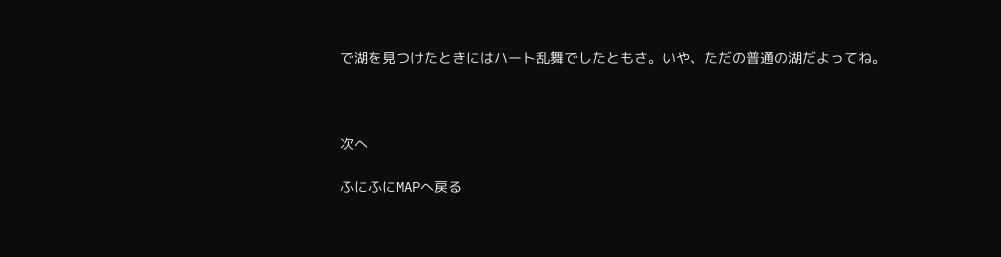で湖を見つけたときにはハート乱舞でしたともさ。いや、ただの普通の湖だよってね。



次へ

ふにふにMAPへ戻る